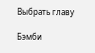Выбрать главу

Бэмби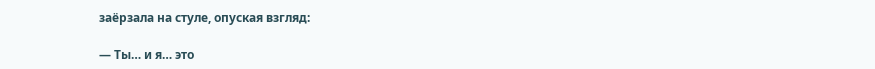заёрзала на стуле, опуская взгляд:

— Ты… и я… это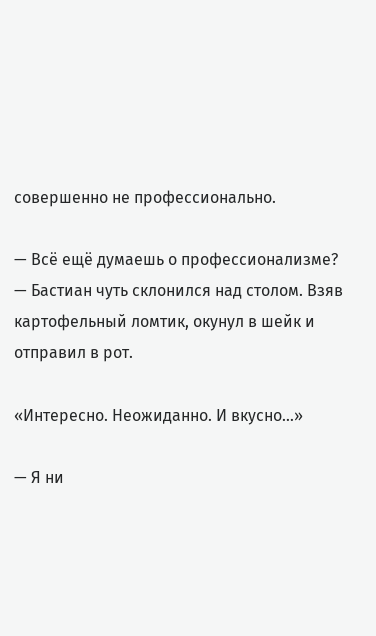совершенно не профессионально.

— Всё ещё думаешь о профессионализме? — Бастиан чуть склонился над столом. Взяв картофельный ломтик, окунул в шейк и отправил в рот.

«Интересно. Неожиданно. И вкусно…»

— Я ни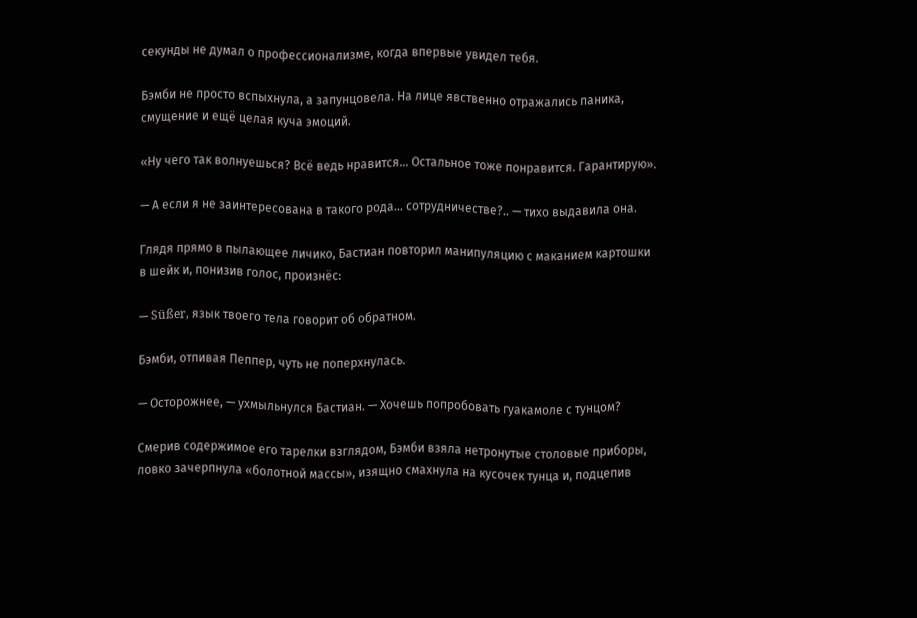секунды не думал о профессионализме, когда впервые увидел тебя.

Бэмби не просто вспыхнула, а запунцовела. На лице явственно отражались паника, смущение и ещё целая куча эмоций.

«Ну чего так волнуешься? Всё ведь нравится… Остальное тоже понравится. Гарантирую».

— А если я не заинтересована в такого рода… сотрудничестве?.. — тихо выдавила она.

Глядя прямо в пылающее личико, Бастиан повторил манипуляцию с маканием картошки в шейк и, понизив голос, произнёс:

— Süßer, язык твоего тела говорит об обратном.

Бэмби, отпивая Пеппер, чуть не поперхнулась.

— Осторожнее, — ухмыльнулся Бастиан. — Хочешь попробовать гуакамоле с тунцом?

Смерив содержимое его тарелки взглядом, Бэмби взяла нетронутые столовые приборы, ловко зачерпнула «болотной массы», изящно смахнула на кусочек тунца и, подцепив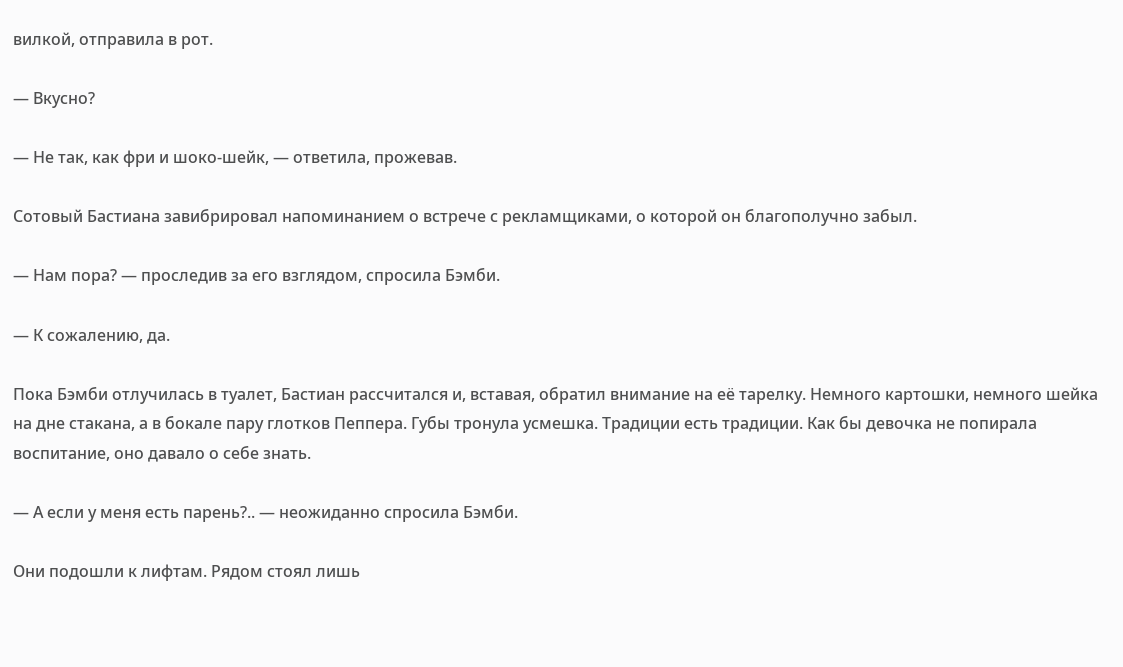вилкой, отправила в рот.

— Вкусно?

— Не так, как фри и шоко-шейк, — ответила, прожевав.

Сотовый Бастиана завибрировал напоминанием о встрече с рекламщиками, о которой он благополучно забыл.

— Нам пора? — проследив за его взглядом, спросила Бэмби.

— К сожалению, да.

Пока Бэмби отлучилась в туалет, Бастиан рассчитался и, вставая, обратил внимание на её тарелку. Немного картошки, немного шейка на дне стакана, а в бокале пару глотков Пеппера. Губы тронула усмешка. Традиции есть традиции. Как бы девочка не попирала воспитание, оно давало о себе знать.

— А если у меня есть парень?.. — неожиданно спросила Бэмби.

Они подошли к лифтам. Рядом стоял лишь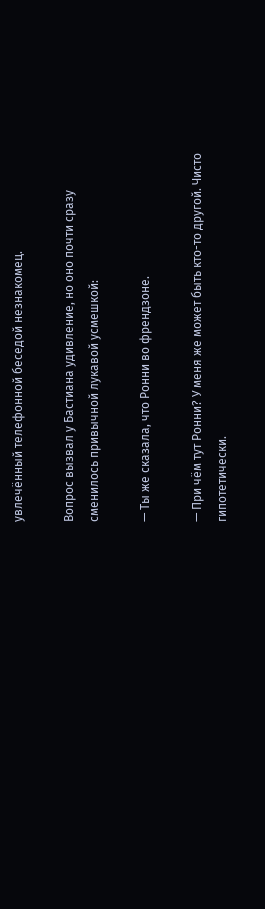увлечённый телефонной беседой незнакомец.

Вопрос вызвал у Бастиана удивление, но оно почти сразу сменилось привычной лукавой усмешкой:

— Ты же сказала, что Ронни во френдзоне.

— При чём тут Ронни? У меня же может быть кто-то другой. Чисто гипотетически.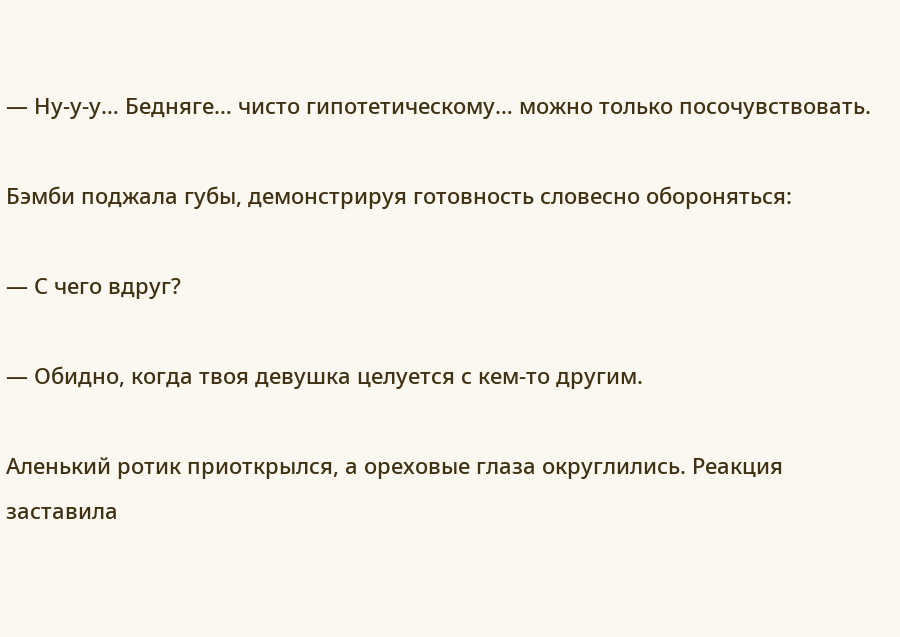— Ну-у-у… Бедняге… чисто гипотетическому… можно только посочувствовать.

Бэмби поджала губы, демонстрируя готовность словесно обороняться:

— С чего вдруг?

— Обидно, когда твоя девушка целуется с кем-то другим.

Аленький ротик приоткрылся, а ореховые глаза округлились. Реакция заставила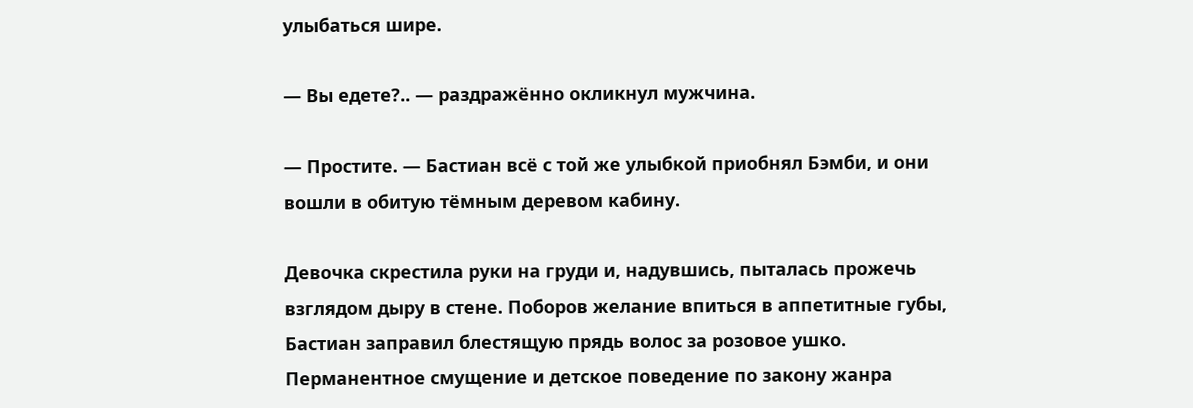улыбаться шире.

— Вы едете?.. — раздражённо окликнул мужчина.

— Простите. — Бастиан всё с той же улыбкой приобнял Бэмби, и они вошли в обитую тёмным деревом кабину.

Девочка скрестила руки на груди и, надувшись, пыталась прожечь взглядом дыру в стене. Поборов желание впиться в аппетитные губы, Бастиан заправил блестящую прядь волос за розовое ушко. Перманентное смущение и детское поведение по закону жанра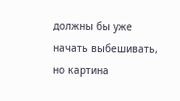должны бы уже начать выбешивать, но картина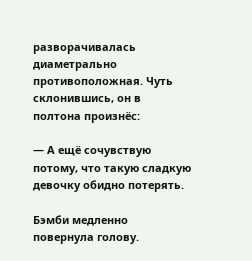разворачивалась диаметрально противоположная. Чуть склонившись, он в полтона произнёс:

— А ещё сочувствую потому, что такую сладкую девочку обидно потерять.

Бэмби медленно повернула голову.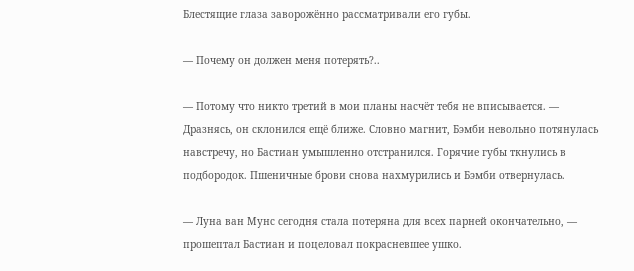Блестящие глаза заворожённо рассматривали его губы.

— Почему он должен меня потерять?..

— Потому что никто третий в мои планы насчёт тебя не вписывается. — Дразнясь, он склонился ещё ближе. Словно магнит, Бэмби невольно потянулась навстречу, но Бастиан умышленно отстранился. Горячие губы ткнулись в подбородок. Пшеничные брови снова нахмурились и Бэмби отвернулась.

— Луна ван Мунс сегодня стала потеряна для всех парней окончательно, — прошептал Бастиан и поцеловал покрасневшее ушко.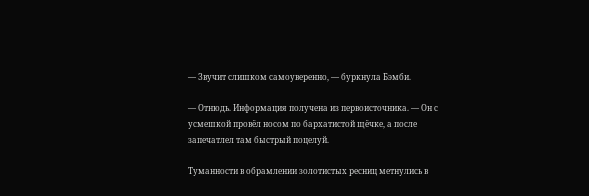— Звучит слишком самоуверенно, — буркнула Бэмби.

— Отнюдь. Информация получена из первоисточника. — Он с усмешкой провёл носом по бархатистой щёчке, а после запечатлел там быстрый поцелуй.

Туманности в обрамлении золотистых ресниц метнулись в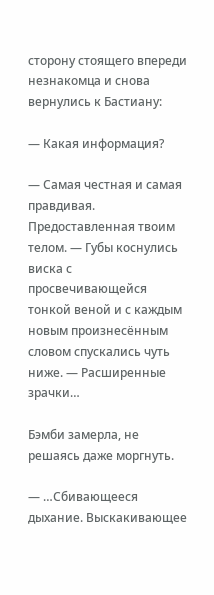сторону стоящего впереди незнакомца и снова вернулись к Бастиану:

— Какая информация?

— Самая честная и самая правдивая. Предоставленная твоим телом. — Губы коснулись виска с просвечивающейся тонкой веной и с каждым новым произнесённым словом спускались чуть ниже. — Расширенные зрачки…

Бэмби замерла, не решаясь даже моргнуть.

— …Сбивающееся дыхание. Выскакивающее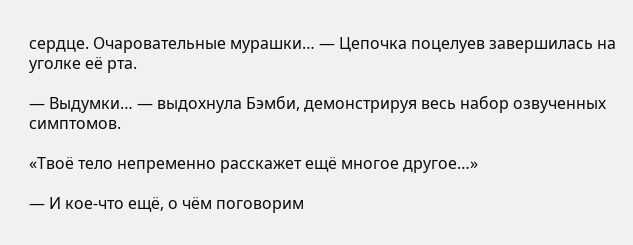сердце. Очаровательные мурашки… — Цепочка поцелуев завершилась на уголке её рта.

— Выдумки… — выдохнула Бэмби, демонстрируя весь набор озвученных симптомов.

«Твоё тело непременно расскажет ещё многое другое…»

— И кое-что ещё, о чём поговорим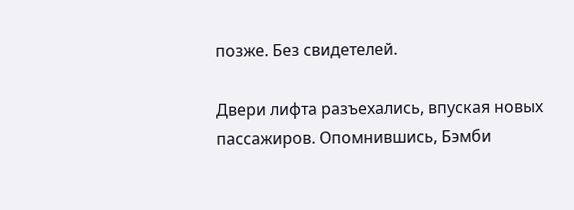позже. Без свидетелей.

Двери лифта разъехались, впуская новых пассажиров. Опомнившись, Бэмби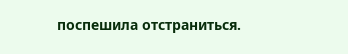поспешила отстраниться.